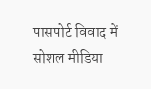पासपोर्ट विवाद में सोशल मीडिया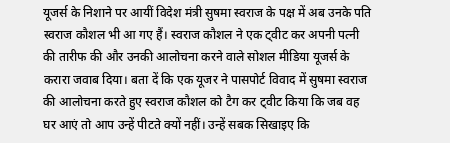यूजर्स के निशाने पर आयीं विदेश मंत्री सुषमा स्वराज के पक्ष में अब उनके पति स्वराज कौशल भी आ गए हैं। स्वराज कौशल ने एक ट्वीट कर अपनी पत्नी की तारीफ की और उनकी आलोचना करने वाले सोशल मीडिया यूजर्स के करारा जवाब दिया। बता दें कि एक यूजर ने पासपोर्ट विवाद में सुषमा स्वराज की आलोचना करते हुए स्वराज कौशल को टैग कर ट्वीट किया कि जब वह घर आएं तो आप उन्हें पीटते क्यों नहीं। उन्हें सबक सिखाइए कि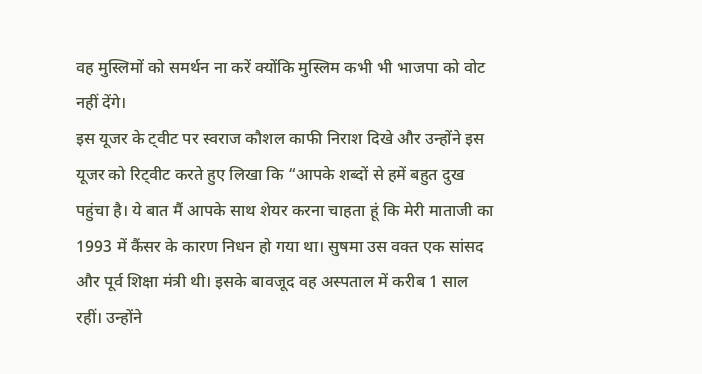वह मुस्लिमों को समर्थन ना करें क्योंकि मुस्लिम कभी भी भाजपा को वोट नहीं देंगे।
इस यूजर के ट्वीट पर स्वराज कौशल काफी निराश दिखे और उन्होंने इस यूजर को रिट्वीट करते हुए लिखा कि “आपके शब्दों से हमें बहुत दुख पहुंचा है। ये बात मैं आपके साथ शेयर करना चाहता हूं कि मेरी माताजी का 1993 में कैंसर के कारण निधन हो गया था। सुषमा उस वक्त एक सांसद और पूर्व शिक्षा मंत्री थी। इसके बावजूद वह अस्पताल में करीब 1 साल रहीं। उन्होंने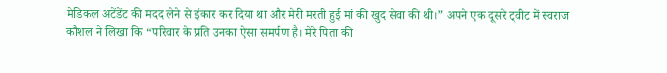मेडिकल अटेंडेंट की मदद लेने से इंकार कर दिया था और मेरी मरती हुई मां की खुद सेवा की थी।” अपने एक दूसरे ट्वीट में स्वराज कौशल ने लिखा कि “परिवार के प्रति उनका ऐसा समर्पण है। मेरे पिता की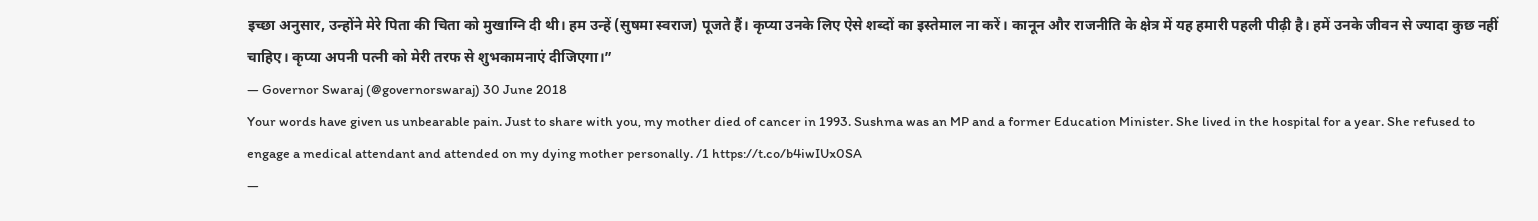इच्छा अनुसार, उन्होंने मेरे पिता की चिता को मुखाग्नि दी थी। हम उन्हें (सुषमा स्वराज) पूजते हैं। कृप्या उनके लिए ऐसे शब्दों का इस्तेमाल ना करें। कानून और राजनीति के क्षेत्र में यह हमारी पहली पीढ़ी है। हमें उनके जीवन से ज्यादा कुछ नहीं चाहिए। कृप्या अपनी पत्नी को मेरी तरफ से शुभकामनाएं दीजिएगा।”
— Governor Swaraj (@governorswaraj) 30 June 2018
Your words have given us unbearable pain. Just to share with you, my mother died of cancer in 1993. Sushma was an MP and a former Education Minister. She lived in the hospital for a year. She refused to engage a medical attendant and attended on my dying mother personally. /1 https://t.co/b4iwIUx0SA
—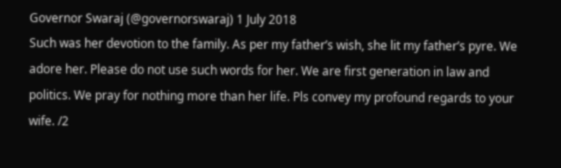Governor Swaraj (@governorswaraj) 1 July 2018
Such was her devotion to the family. As per my father’s wish, she lit my father’s pyre. We adore her. Please do not use such words for her. We are first generation in law and politics. We pray for nothing more than her life. Pls convey my profound regards to your wife. /2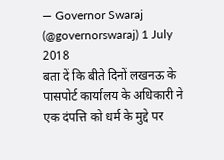— Governor Swaraj (@governorswaraj) 1 July 2018
बता दें कि बीते दिनों लखनऊ के पासपोर्ट कार्यालय के अधिकारी ने एक दंपत्ति को धर्म के मुद्दे पर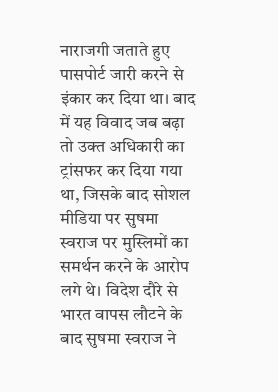नाराजगी जताते हुए पासपोर्ट जारी करने से इंकार कर दिया था। बाद में यह विवाद जब बढ़ा तो उक्त अधिकारी का ट्रांसफर कर दिया गया था, जिसके बाद सोशल मीडिया पर सुषमा स्वराज पर मुस्लिमों का समर्थन करने के आरोप लगे थे। विदेश दौरे से भारत वापस लौटने के बाद सुषमा स्वराज ने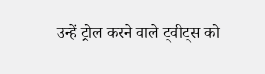उन्हें ट्रोल करने वाले ट्वीट्स को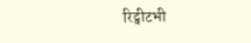रिट्वीटभी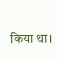किया था।